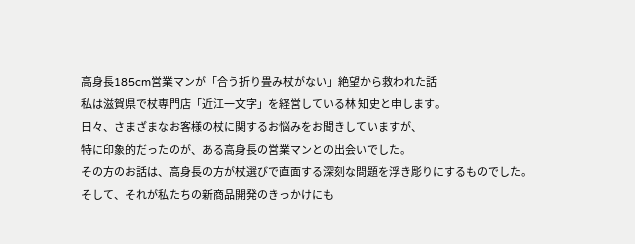高身長185cm営業マンが「合う折り畳み杖がない」絶望から救われた話
私は滋賀県で杖専門店「近江一文字」を経営している林 知史と申します。
日々、さまざまなお客様の杖に関するお悩みをお聞きしていますが、
特に印象的だったのが、ある高身長の営業マンとの出会いでした。
その方のお話は、高身長の方が杖選びで直面する深刻な問題を浮き彫りにするものでした。
そして、それが私たちの新商品開発のきっかけにも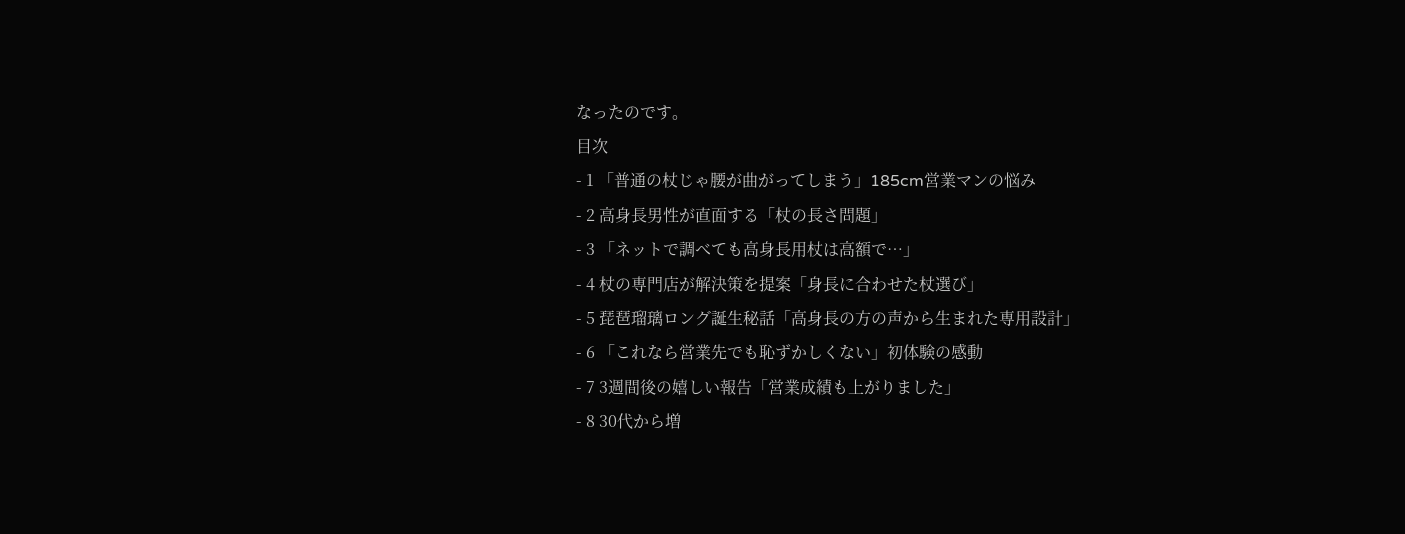なったのです。
目次
- 1 「普通の杖じゃ腰が曲がってしまう」185cm営業マンの悩み
- 2 高身長男性が直面する「杖の長さ問題」
- 3 「ネットで調べても高身長用杖は高額で…」
- 4 杖の専門店が解決策を提案「身長に合わせた杖選び」
- 5 琵琶瑠璃ロング誕生秘話「高身長の方の声から生まれた専用設計」
- 6 「これなら営業先でも恥ずかしくない」初体験の感動
- 7 3週間後の嬉しい報告「営業成績も上がりました」
- 8 30代から増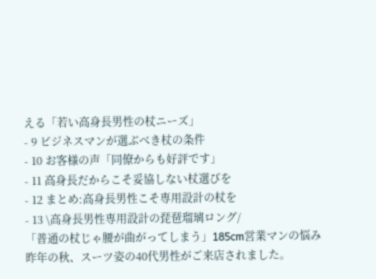える「若い高身長男性の杖ニーズ」
- 9 ビジネスマンが選ぶべき杖の条件
- 10 お客様の声「同僚からも好評です」
- 11 高身長だからこそ妥協しない杖選びを
- 12 まとめ:高身長男性こそ専用設計の杖を
- 13 \高身長男性専用設計の琵琶瑠璃ロング/
「普通の杖じゃ腰が曲がってしまう」185cm営業マンの悩み
昨年の秋、スーツ姿の40代男性がご来店されました。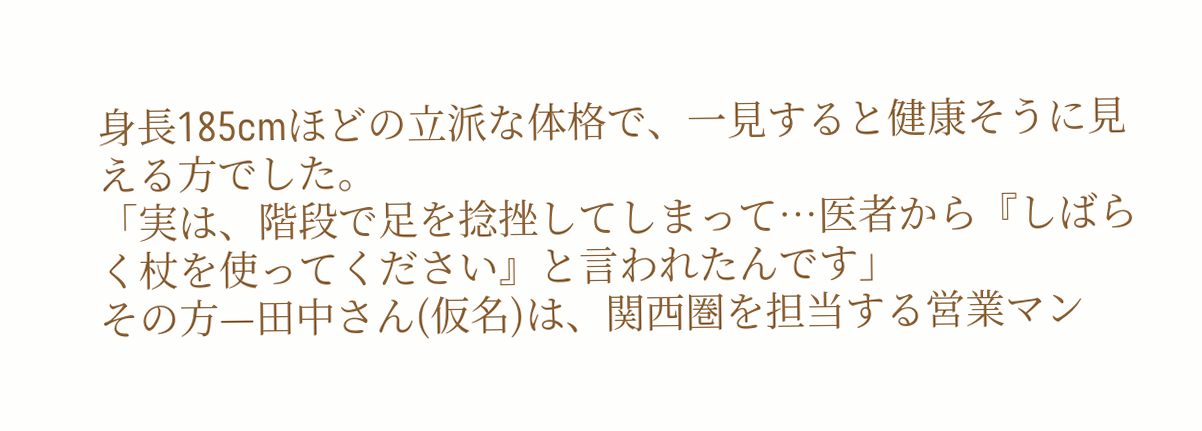身長185cmほどの立派な体格で、一見すると健康そうに見える方でした。
「実は、階段で足を捻挫してしまって…医者から『しばらく杖を使ってください』と言われたんです」
その方—田中さん(仮名)は、関西圏を担当する営業マン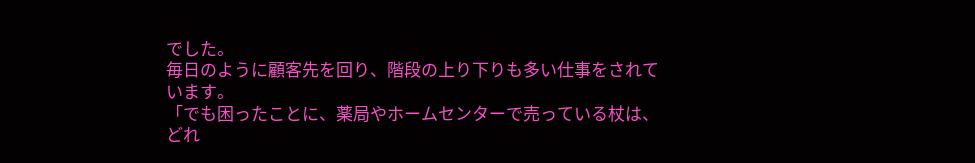でした。
毎日のように顧客先を回り、階段の上り下りも多い仕事をされています。
「でも困ったことに、薬局やホームセンターで売っている杖は、どれ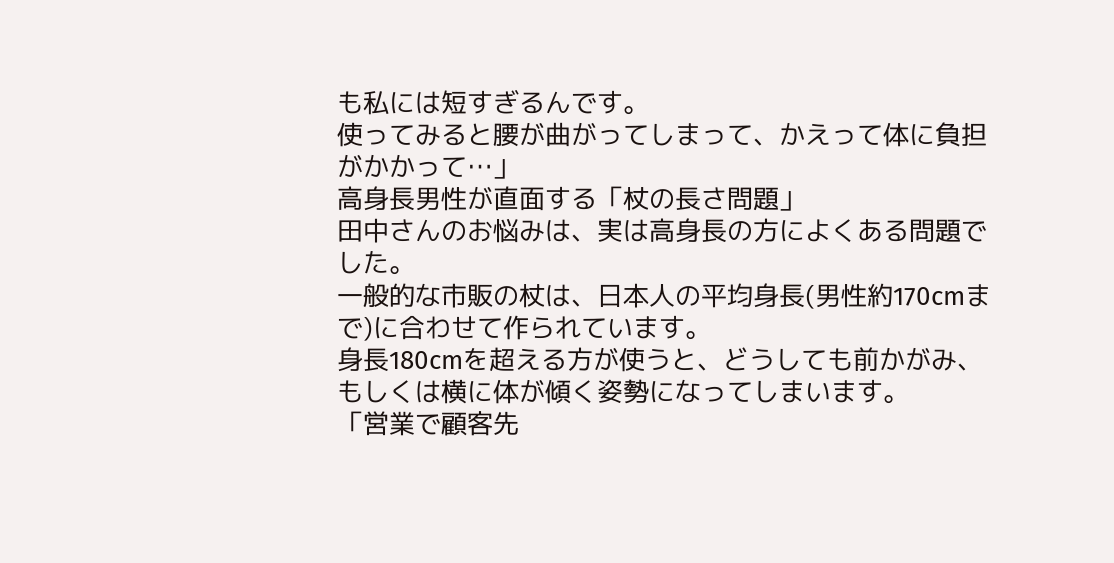も私には短すぎるんです。
使ってみると腰が曲がってしまって、かえって体に負担がかかって…」
高身長男性が直面する「杖の長さ問題」
田中さんのお悩みは、実は高身長の方によくある問題でした。
一般的な市販の杖は、日本人の平均身長(男性約170cmまで)に合わせて作られています。
身長180cmを超える方が使うと、どうしても前かがみ、もしくは横に体が傾く姿勢になってしまいます。
「営業で顧客先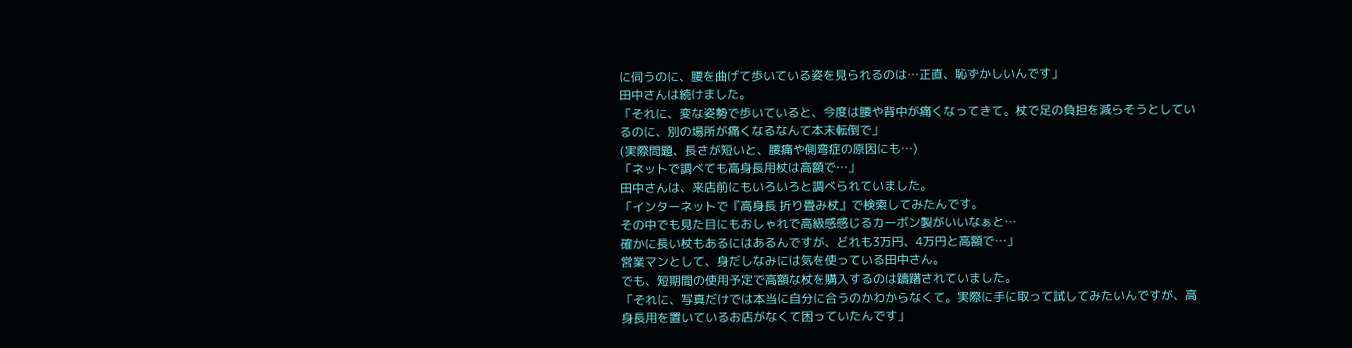に伺うのに、腰を曲げて歩いている姿を見られるのは…正直、恥ずかしいんです」
田中さんは続けました。
「それに、変な姿勢で歩いていると、今度は腰や背中が痛くなってきて。杖で足の負担を減らそうとしているのに、別の場所が痛くなるなんて本末転倒で」
(実際問題、長さが短いと、腰痛や側弯症の原因にも…)
「ネットで調べても高身長用杖は高額で…」
田中さんは、来店前にもいろいろと調べられていました。
「インターネットで『高身長 折り畳み杖』で検索してみたんです。
その中でも見た目にもおしゃれで高級感感じるカーボン製がいいなぁと…
確かに長い杖もあるにはあるんですが、どれも3万円、4万円と高額で…」
営業マンとして、身だしなみには気を使っている田中さん。
でも、短期間の使用予定で高額な杖を購入するのは躊躇されていました。
「それに、写真だけでは本当に自分に合うのかわからなくて。実際に手に取って試してみたいんですが、高身長用を置いているお店がなくて困っていたんです」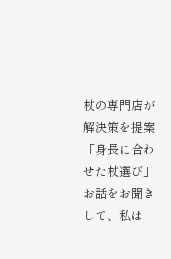杖の専門店が解決策を提案「身長に合わせた杖選び」
お話をお聞きして、私は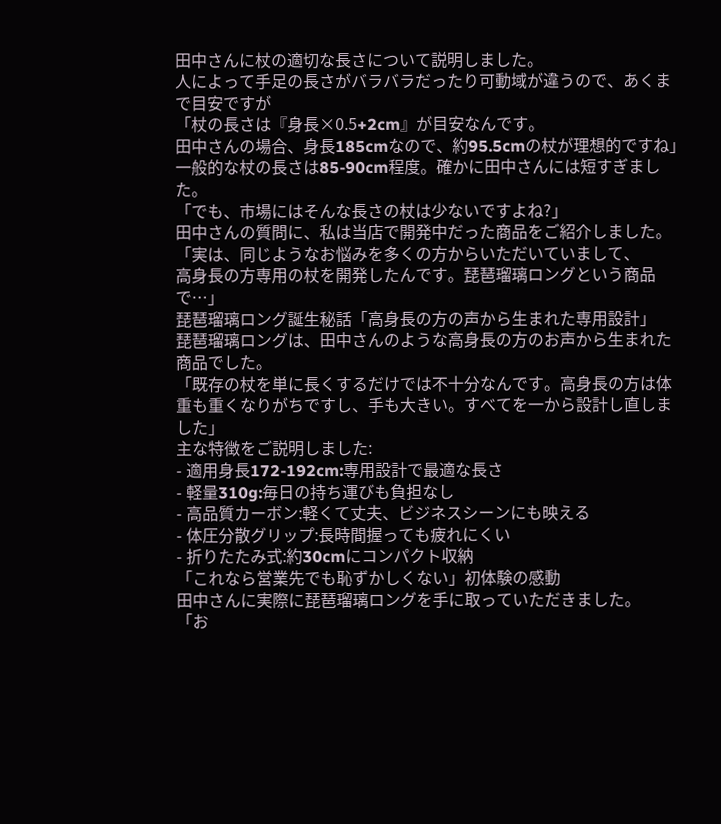田中さんに杖の適切な長さについて説明しました。
人によって手足の長さがバラバラだったり可動域が違うので、あくまで目安ですが
「杖の長さは『身長×0.5+2cm』が目安なんです。
田中さんの場合、身長185cmなので、約95.5cmの杖が理想的ですね」
一般的な杖の長さは85-90cm程度。確かに田中さんには短すぎました。
「でも、市場にはそんな長さの杖は少ないですよね?」
田中さんの質問に、私は当店で開発中だった商品をご紹介しました。
「実は、同じようなお悩みを多くの方からいただいていまして、
高身長の方専用の杖を開発したんです。琵琶瑠璃ロングという商品で…」
琵琶瑠璃ロング誕生秘話「高身長の方の声から生まれた専用設計」
琵琶瑠璃ロングは、田中さんのような高身長の方のお声から生まれた商品でした。
「既存の杖を単に長くするだけでは不十分なんです。高身長の方は体重も重くなりがちですし、手も大きい。すべてを一から設計し直しました」
主な特徴をご説明しました:
- 適用身長172-192cm:専用設計で最適な長さ
- 軽量310g:毎日の持ち運びも負担なし
- 高品質カーボン:軽くて丈夫、ビジネスシーンにも映える
- 体圧分散グリップ:長時間握っても疲れにくい
- 折りたたみ式:約30cmにコンパクト収納
「これなら営業先でも恥ずかしくない」初体験の感動
田中さんに実際に琵琶瑠璃ロングを手に取っていただきました。
「お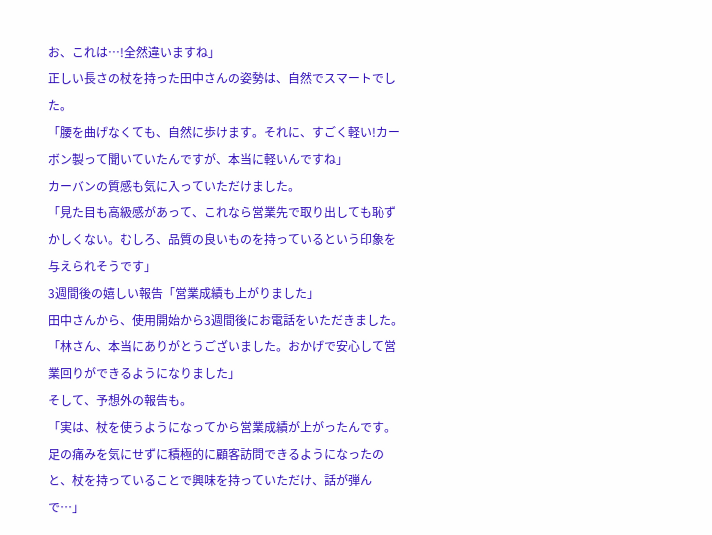お、これは…!全然違いますね」
正しい長さの杖を持った田中さんの姿勢は、自然でスマートでした。
「腰を曲げなくても、自然に歩けます。それに、すごく軽い!カーボン製って聞いていたんですが、本当に軽いんですね」
カーバンの質感も気に入っていただけました。
「見た目も高級感があって、これなら営業先で取り出しても恥ずかしくない。むしろ、品質の良いものを持っているという印象を与えられそうです」
3週間後の嬉しい報告「営業成績も上がりました」
田中さんから、使用開始から3週間後にお電話をいただきました。
「林さん、本当にありがとうございました。おかげで安心して営業回りができるようになりました」
そして、予想外の報告も。
「実は、杖を使うようになってから営業成績が上がったんです。足の痛みを気にせずに積極的に顧客訪問できるようになったのと、杖を持っていることで興味を持っていただけ、話が弾んで…」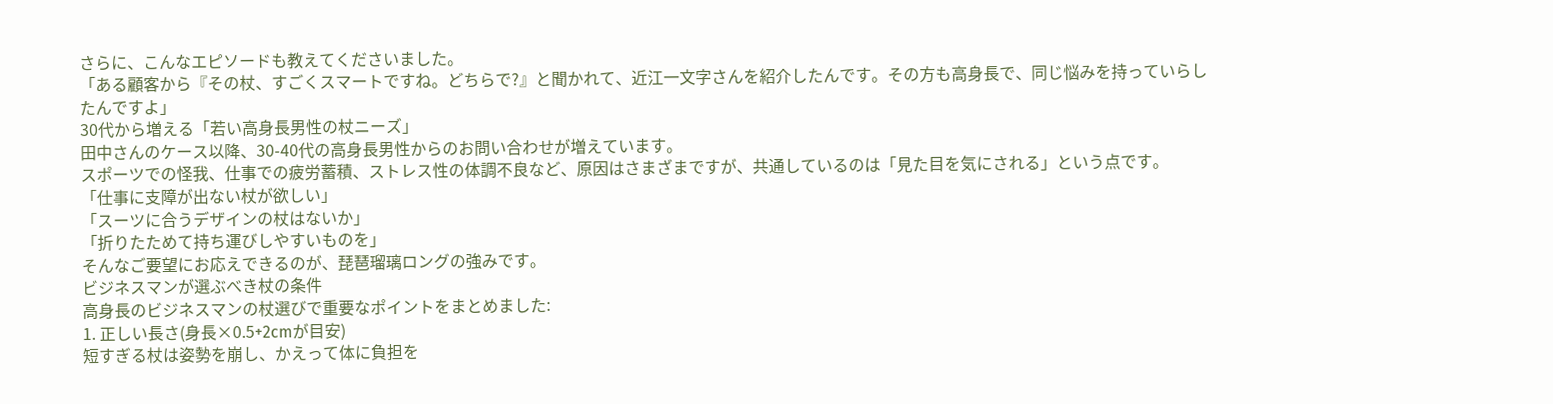さらに、こんなエピソードも教えてくださいました。
「ある顧客から『その杖、すごくスマートですね。どちらで?』と聞かれて、近江一文字さんを紹介したんです。その方も高身長で、同じ悩みを持っていらしたんですよ」
30代から増える「若い高身長男性の杖ニーズ」
田中さんのケース以降、30-40代の高身長男性からのお問い合わせが増えています。
スポーツでの怪我、仕事での疲労蓄積、ストレス性の体調不良など、原因はさまざまですが、共通しているのは「見た目を気にされる」という点です。
「仕事に支障が出ない杖が欲しい」
「スーツに合うデザインの杖はないか」
「折りたためて持ち運びしやすいものを」
そんなご要望にお応えできるのが、琵琶瑠璃ロングの強みです。
ビジネスマンが選ぶべき杖の条件
高身長のビジネスマンの杖選びで重要なポイントをまとめました:
1. 正しい長さ(身長×0.5+2cmが目安)
短すぎる杖は姿勢を崩し、かえって体に負担を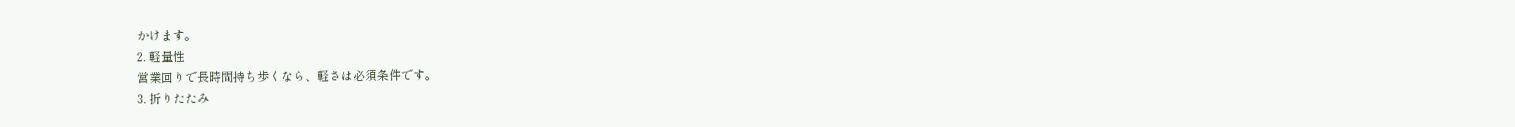かけます。
2. 軽量性
営業回りで長時間持ち歩くなら、軽さは必須条件です。
3. 折りたたみ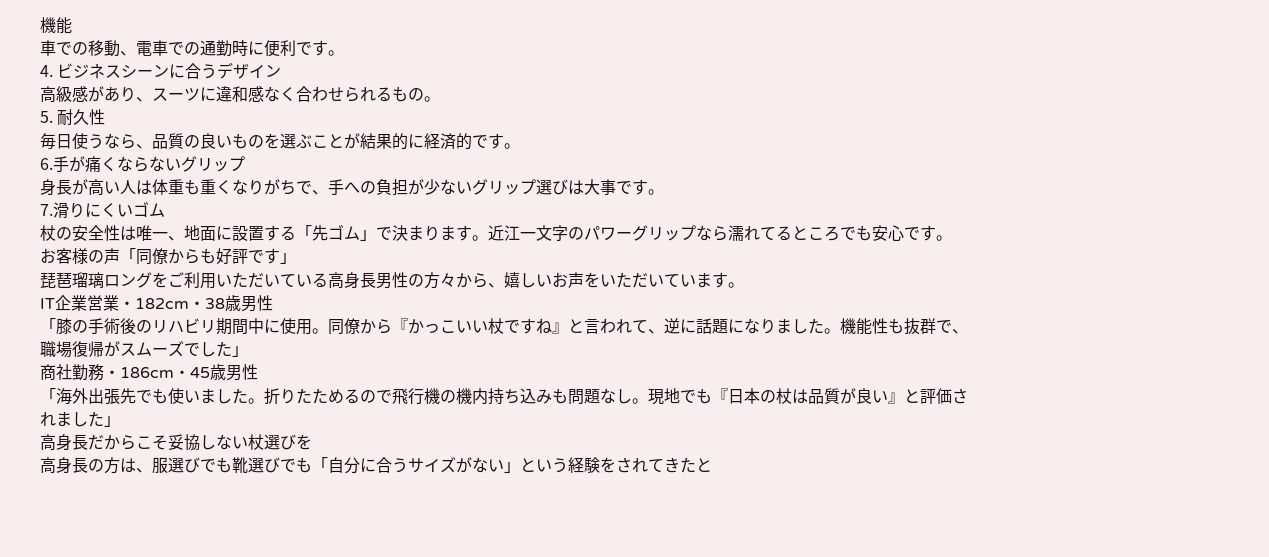機能
車での移動、電車での通勤時に便利です。
4. ビジネスシーンに合うデザイン
高級感があり、スーツに違和感なく合わせられるもの。
5. 耐久性
毎日使うなら、品質の良いものを選ぶことが結果的に経済的です。
6.手が痛くならないグリップ
身長が高い人は体重も重くなりがちで、手への負担が少ないグリップ選びは大事です。
7.滑りにくいゴム
杖の安全性は唯一、地面に設置する「先ゴム」で決まります。近江一文字のパワーグリップなら濡れてるところでも安心です。
お客様の声「同僚からも好評です」
琵琶瑠璃ロングをご利用いただいている高身長男性の方々から、嬉しいお声をいただいています。
IT企業営業・182cm・38歳男性
「膝の手術後のリハビリ期間中に使用。同僚から『かっこいい杖ですね』と言われて、逆に話題になりました。機能性も抜群で、職場復帰がスムーズでした」
商社勤務・186cm・45歳男性
「海外出張先でも使いました。折りたためるので飛行機の機内持ち込みも問題なし。現地でも『日本の杖は品質が良い』と評価されました」
高身長だからこそ妥協しない杖選びを
高身長の方は、服選びでも靴選びでも「自分に合うサイズがない」という経験をされてきたと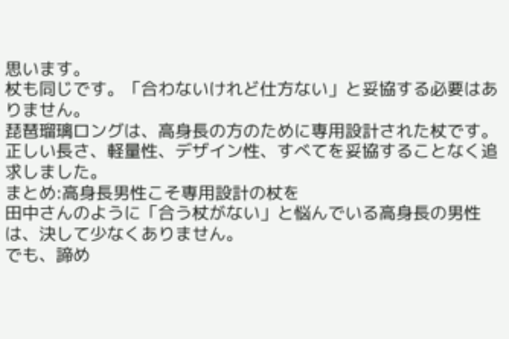思います。
杖も同じです。「合わないけれど仕方ない」と妥協する必要はありません。
琵琶瑠璃ロングは、高身長の方のために専用設計された杖です。正しい長さ、軽量性、デザイン性、すべてを妥協することなく追求しました。
まとめ:高身長男性こそ専用設計の杖を
田中さんのように「合う杖がない」と悩んでいる高身長の男性は、決して少なくありません。
でも、諦め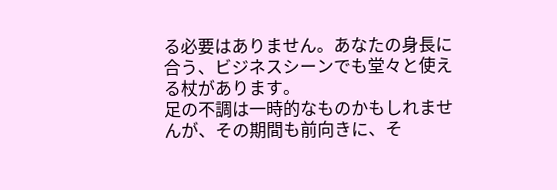る必要はありません。あなたの身長に合う、ビジネスシーンでも堂々と使える杖があります。
足の不調は一時的なものかもしれませんが、その期間も前向きに、そ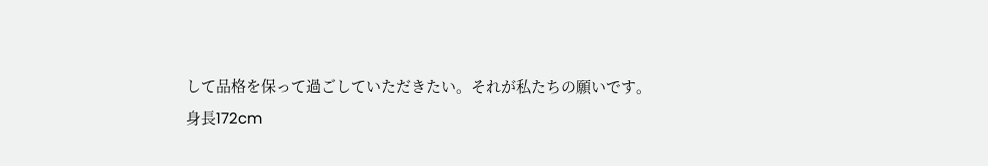して品格を保って過ごしていただきたい。それが私たちの願いです。
身長172cm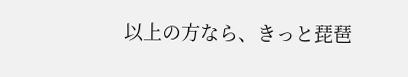以上の方なら、きっと琵琶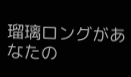瑠璃ロングがあなたの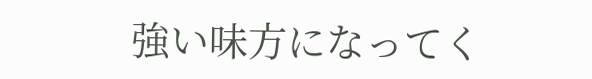強い味方になってく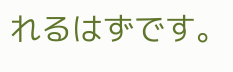れるはずです。